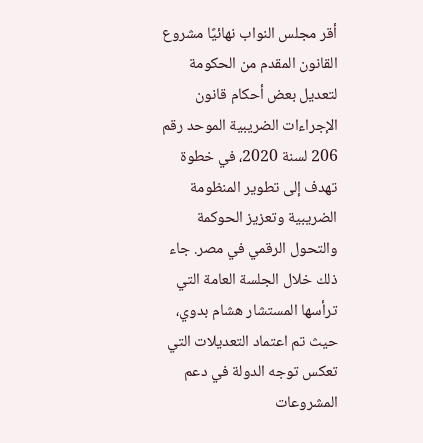أقر مجلس النواب نهائيًا مشروع القانون المقدم من الحكومة لتعديل بعض أحكام قانون الإجراءات الضريبية الموحد رقم 206 لسنة 2020، في خطوة تهدف إلى تطوير المنظومة الضريبية وتعزيز الحوكمة والتحول الرقمي في مصر. جاء ذلك خلال الجلسة العامة التي ترأسها المستشار هشام بدوي، حيث تم اعتماد التعديلات التي تعكس توجه الدولة في دعم المشروعات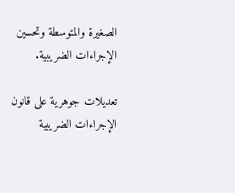الصغيرة والمتوسطة وتحسين الإجراءات الضريبية.

تعديلات جوهرية على قانون الإجراءات الضريبية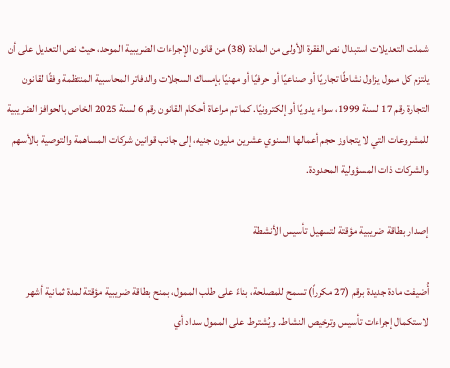شملت التعديلات استبدال نص الفقرة الأولى من المادة (38) من قانون الإجراءات الضريبية الموحد، حيث نص التعديل على أن يلتزم كل ممول يزاول نشاطًا تجاريًا أو صناعيًا أو حرفيًا أو مهنيًا بإمساك السجلات والدفاتر المحاسبية المنتظمة وفقًا لقانون التجارة رقم 17 لسنة 1999، سواء يدويًا أو إلكترونيًا. كما تم مراعاة أحكام القانون رقم 6 لسنة 2025 الخاص بالحوافز الضريبية للمشروعات التي لا يتجاوز حجم أعمالها السنوي عشرين مليون جنيه، إلى جانب قوانين شركات المساهمة والتوصية بالأسهم والشركات ذات المسؤولية المحدودة.

إصدار بطاقة ضريبية مؤقتة لتسهيل تأسيس الأنشطة

أُضيفت مادة جديدة برقم (27 مكرراً) تسمح للمصلحة، بناءً على طلب الممول، بمنح بطاقة ضريبية مؤقتة لمدة ثمانية أشهر لاستكمال إجراءات تأسيس وترخيص النشاط. ويُشترط على الممول سداد أي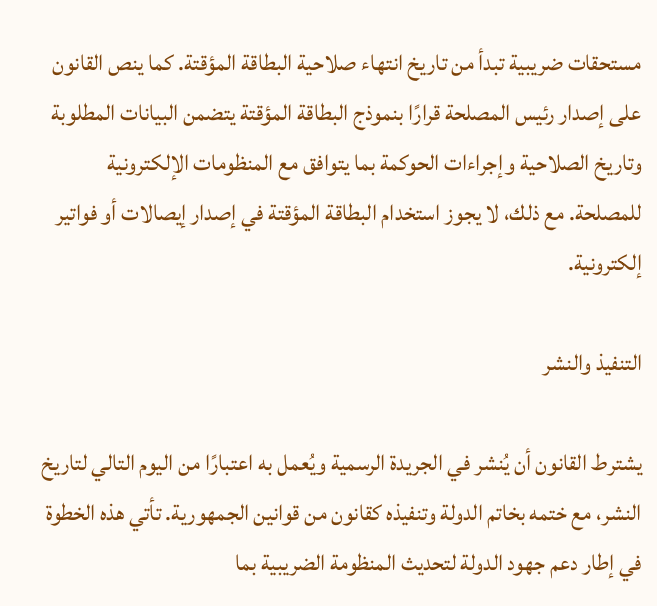مستحقات ضريبية تبدأ من تاريخ انتهاء صلاحية البطاقة المؤقتة. كما ينص القانون على إصدار رئيس المصلحة قرارًا بنموذج البطاقة المؤقتة يتضمن البيانات المطلوبة وتاريخ الصلاحية وإجراءات الحوكمة بما يتوافق مع المنظومات الإلكترونية للمصلحة. مع ذلك، لا يجوز استخدام البطاقة المؤقتة في إصدار إيصالات أو فواتير إلكترونية.

التنفيذ والنشر

يشترط القانون أن يُنشر في الجريدة الرسمية ويُعمل به اعتبارًا من اليوم التالي لتاريخ النشر، مع ختمه بخاتم الدولة وتنفيذه كقانون من قوانين الجمهورية. تأتي هذه الخطوة في إطار دعم جهود الدولة لتحديث المنظومة الضريبية بما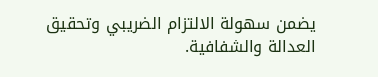يضمن سهولة الالتزام الضريبي وتحقيق العدالة والشفافية.